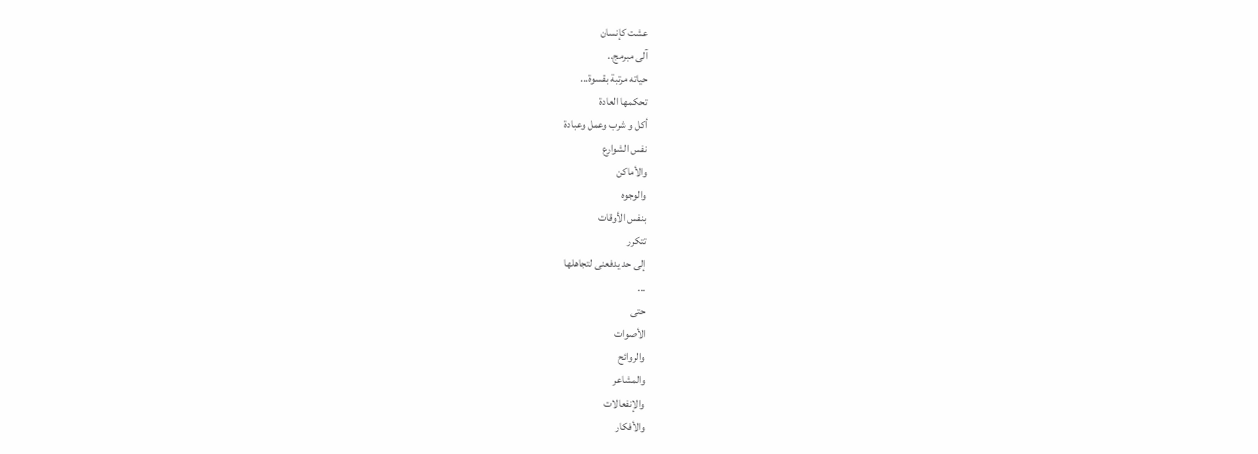عشت كإنسان
آلى مبرمج..
حياته مرتبة بقسوة...
تحكمها العادة
أكل و شرب وعمل وعبادة
نفس الشوارع
والأماكن
والوجوه
بنفس الأوقات
تتكرر
إلى حد يدفعنى لتجاهلها
...
حتى
الأصوات
والروائح
والمشاعر
والإنفعالات
والأفكار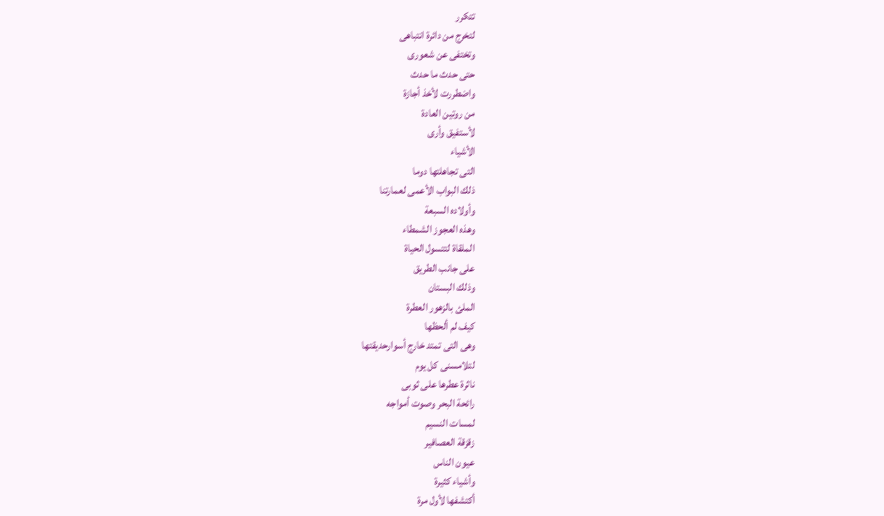تتكرر
لتخرج من دائرة انتباهى
وتختفى عن شعورى
حتى حدث ما حدث
واضطررت لأخذ أجازة
من روتين العادة
لأستفيق وأرى
الأشياء
التى تجاهلتها دوما
ذلك البواب الأعمى لعمارتنا
وأولاده السبعة
وهذه العجوز الشمطاء
الملقاة لتتسول الحياة
على جانب الطريق
وذلك البستان
الملئ بالزهور العطرة
كيف لم ألحظها
وهى التى تمتد خارج أسوارحديقتها
لتلامسنى كل يوم
ناثرة عطرها على ثوبى
رائحة البحر وصوت أمواجه
لمسات النسيم
زقزقة العصافير
عيون الناس
وأشياء كثيرة
أكتشفها لأول مرة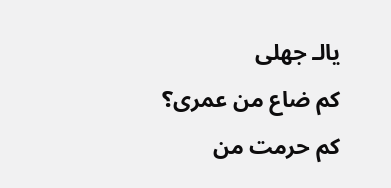يالـ جهلى
كم ضاع من عمرى؟
كم حرمت من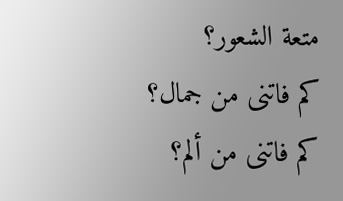متعة الشعور؟
كم فاتنى من جمال؟
كم فاتنى من ألم؟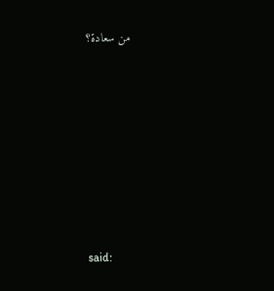من سعادة؟









said: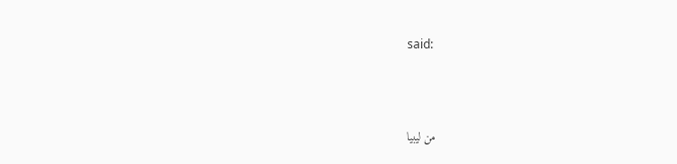said:



من ليبيا